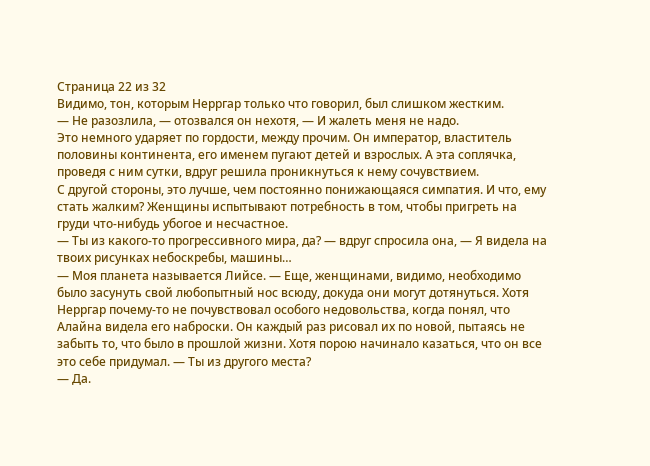Страница 22 из 32
Видимо, тон, которым Нерргар только что говорил, был слишком жестким.
— Не разозлила, — отозвался он нехотя, — И жалеть меня не надо.
Это немного ударяет по гордости, между прочим. Он император, властитель половины континента, его именем пугают детей и взрослых. А эта соплячка, проведя с ним сутки, вдруг решила проникнуться к нему сочувствием.
С другой стороны, это лучше, чем постоянно понижающаяся симпатия. И что, ему стать жалким? Женщины испытывают потребность в том, чтобы пригреть на груди что-нибудь убогое и несчастное.
— Ты из какого-то прогрессивного мира, да? — вдруг спросила она, — Я видела на твоих рисунках небоскребы, машины…
— Моя планета называется Лийсе. — Еще, женщинами, видимо, необходимо было засунуть свой любопытный нос всюду, докуда они могут дотянуться. Хотя Нерргар почему-то не почувствовал особого недовольства, когда понял, что Алайна видела его наброски. Он каждый раз рисовал их по новой, пытаясь не забыть то, что было в прошлой жизни. Хотя порою начинало казаться, что он все это себе придумал. — Ты из другого места?
— Да.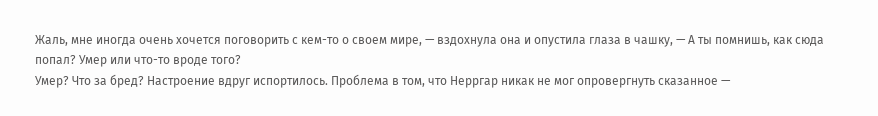Жаль, мне иногда очень хочется поговорить с кем-то о своем мире, — вздохнула она и опустила глаза в чашку, — А ты помнишь, как сюда попал? Умер или что-то вроде того?
Умер? Что за бред? Настроение вдруг испортилось. Проблема в том, что Нерргар никак не мог опровергнуть сказанное —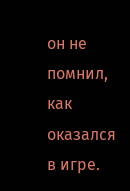он не помнил, как оказался в игре.